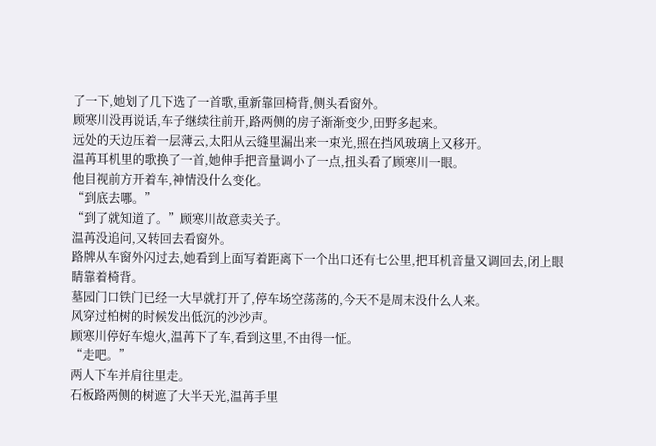了一下,她划了几下选了一首歌,重新靠回椅背,侧头看窗外。
顾寒川没再说话,车子继续往前开,路两侧的房子渐渐变少,田野多起来。
远处的天边压着一层薄云,太阳从云缝里漏出来一束光,照在挡风玻璃上又移开。
温苒耳机里的歌换了一首,她伸手把音量调小了一点,扭头看了顾寒川一眼。
他目视前方开着车,神情没什么变化。
“到底去哪。”
“到了就知道了。”顾寒川故意卖关子。
温苒没追问,又转回去看窗外。
路牌从车窗外闪过去,她看到上面写着距离下一个出口还有七公里,把耳机音量又调回去,闭上眼睛靠着椅背。
墓园门口铁门已经一大早就打开了,停车场空荡荡的,今天不是周末没什么人来。
风穿过柏树的时候发出低沉的沙沙声。
顾寒川停好车熄火,温苒下了车,看到这里,不由得一怔。
“走吧。”
两人下车并肩往里走。
石板路两侧的树遮了大半天光,温苒手里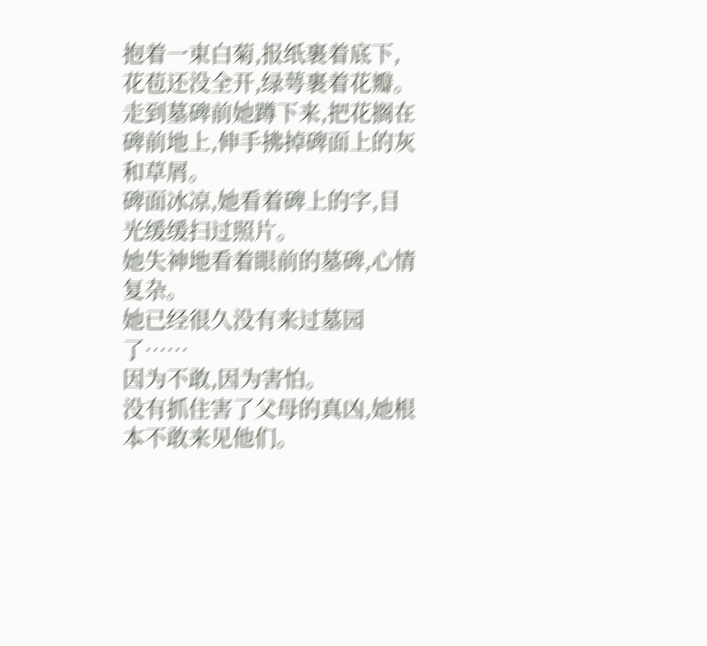抱着一束白菊,报纸裹着底下,花苞还没全开,绿萼裹着花瓣。
走到墓碑前她蹲下来,把花搁在碑前地上,伸手拂掉碑面上的灰和草屑。
碑面冰凉,她看着碑上的字,目光缓缓扫过照片。
她失神地看着眼前的墓碑,心情复杂。
她已经很久没有来过墓园了……
因为不敢,因为害怕。
没有抓住害了父母的真凶,她根本不敢来见他们。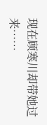现在顾寒川却带她过来……